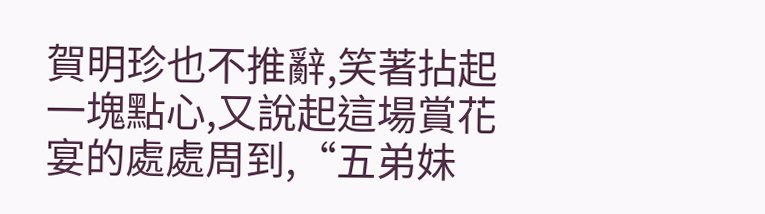賀明珍也不推辭,笑著拈起一塊點心,又說起這場賞花宴的處處周到,“五弟妹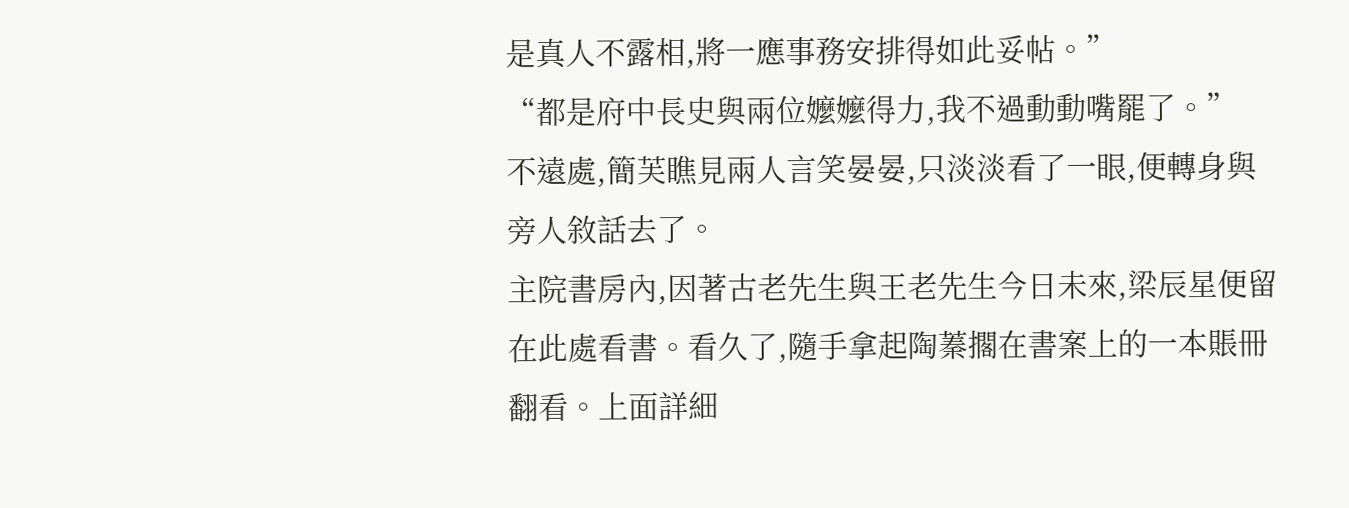是真人不露相,將一應事務安排得如此妥帖。”
“都是府中長史與兩位嬤嬤得力,我不過動動嘴罷了。”
不遠處,簡芙瞧見兩人言笑晏晏,只淡淡看了一眼,便轉身與旁人敘話去了。
主院書房內,因著古老先生與王老先生今日未來,梁辰星便留在此處看書。看久了,隨手拿起陶蓁擱在書案上的一本賬冊翻看。上面詳細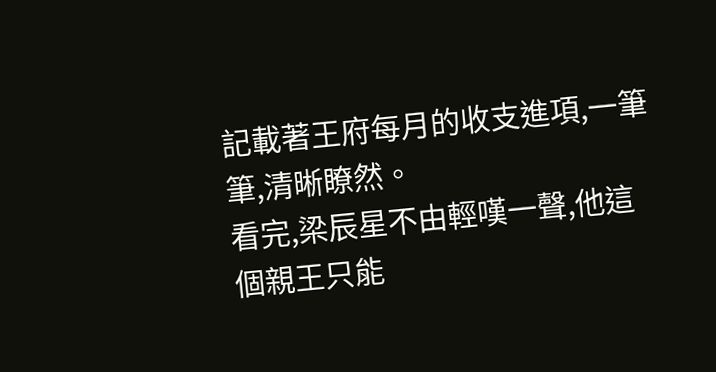記載著王府每月的收支進項,一筆筆,清晰瞭然。
看完,梁辰星不由輕嘆一聲,他這個親王只能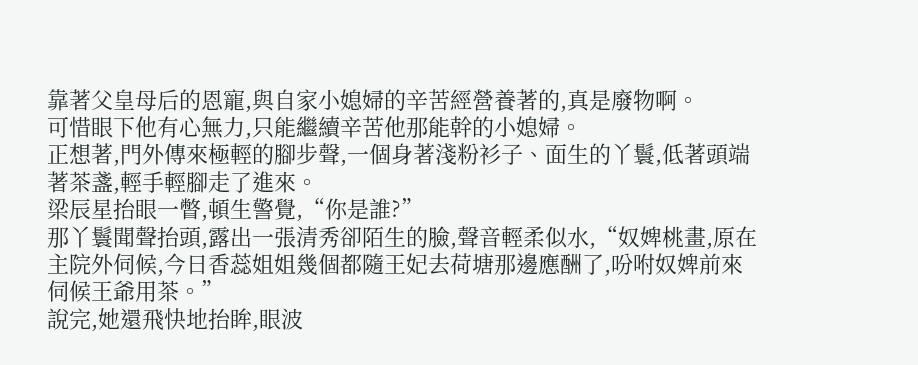靠著父皇母后的恩寵,與自家小媳婦的辛苦經營養著的,真是廢物啊。
可惜眼下他有心無力,只能繼續辛苦他那能幹的小媳婦。
正想著,門外傳來極輕的腳步聲,一個身著淺粉衫子、面生的丫鬟,低著頭端著茶盞,輕手輕腳走了進來。
梁辰星抬眼一瞥,頓生警覺,“你是誰?”
那丫鬟聞聲抬頭,露出一張清秀卻陌生的臉,聲音輕柔似水,“奴婢桃畫,原在主院外伺候,今日香蕊姐姐幾個都隨王妃去荷塘那邊應酬了,吩咐奴婢前來伺候王爺用茶。”
說完,她還飛快地抬眸,眼波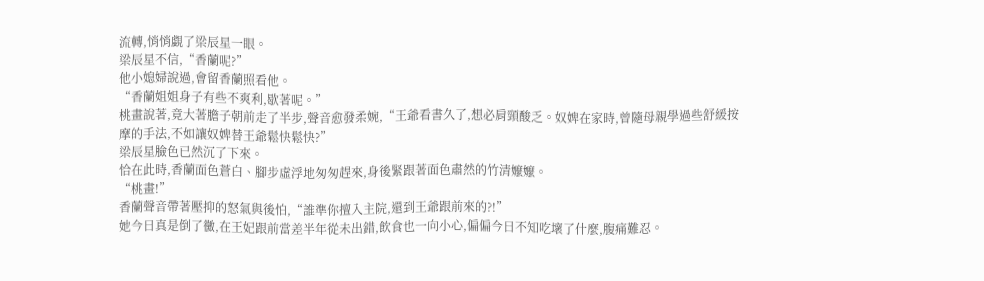流轉,悄悄覷了梁辰星一眼。
梁辰星不信,“香蘭呢?”
他小媳婦說過,會留香蘭照看他。
“香蘭姐姐身子有些不爽利,歇著呢。”
桃畫說著,竟大著膽子朝前走了半步,聲音愈發柔婉,“王爺看書久了,想必肩頸酸乏。奴婢在家時,曾隨母親學過些舒緩按摩的手法,不如讓奴婢替王爺鬆快鬆快?”
梁辰星臉色已然沉了下來。
恰在此時,香蘭面色蒼白、腳步虛浮地匆匆趕來,身後緊跟著面色肅然的竹清嬤嬤。
“桃畫!”
香蘭聲音帶著壓抑的怒氣與後怕,“誰準你擅入主院,還到王爺跟前來的?!”
她今日真是倒了黴,在王妃跟前當差半年從未出錯,飲食也一向小心,偏偏今日不知吃壞了什麼,腹痛難忍。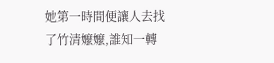她第一時間便讓人去找了竹清嬤嬤,誰知一轉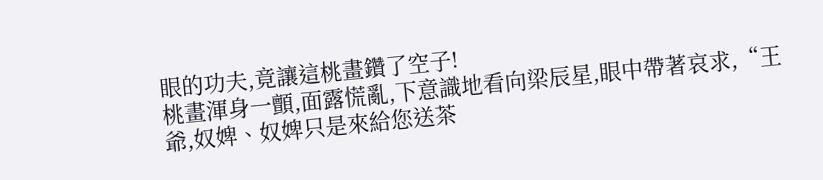眼的功夫,竟讓這桃畫鑽了空子!
桃畫渾身一顫,面露慌亂,下意識地看向梁辰星,眼中帶著哀求,“王爺,奴婢、奴婢只是來給您送茶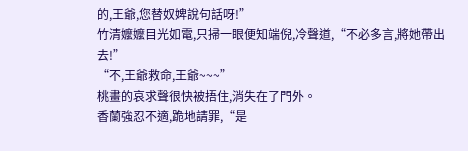的,王爺,您替奴婢說句話呀!”
竹清嬤嬤目光如電,只掃一眼便知端倪,冷聲道,“不必多言,將她帶出去!”
“不,王爺救命,王爺~~~”
桃畫的哀求聲很快被捂住,消失在了門外。
香蘭強忍不適,跪地請罪,“是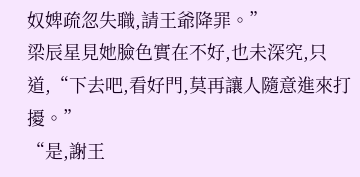奴婢疏忽失職,請王爺降罪。”
梁辰星見她臉色實在不好,也未深究,只道,“下去吧,看好門,莫再讓人隨意進來打擾。”
“是,謝王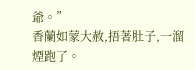爺。”
香蘭如蒙大赦,捂著肚子,一溜煙跑了。